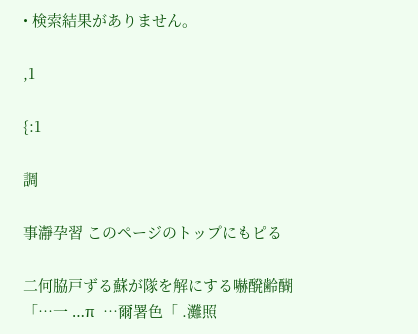• 検索結果がありません。

,1

{:1

調

事瀞孕習 このページのトップにもピる

二何脇戸ずる蘇が隊を解にする嚇醗齢醐「…一 …π  …爾署色「 .灘照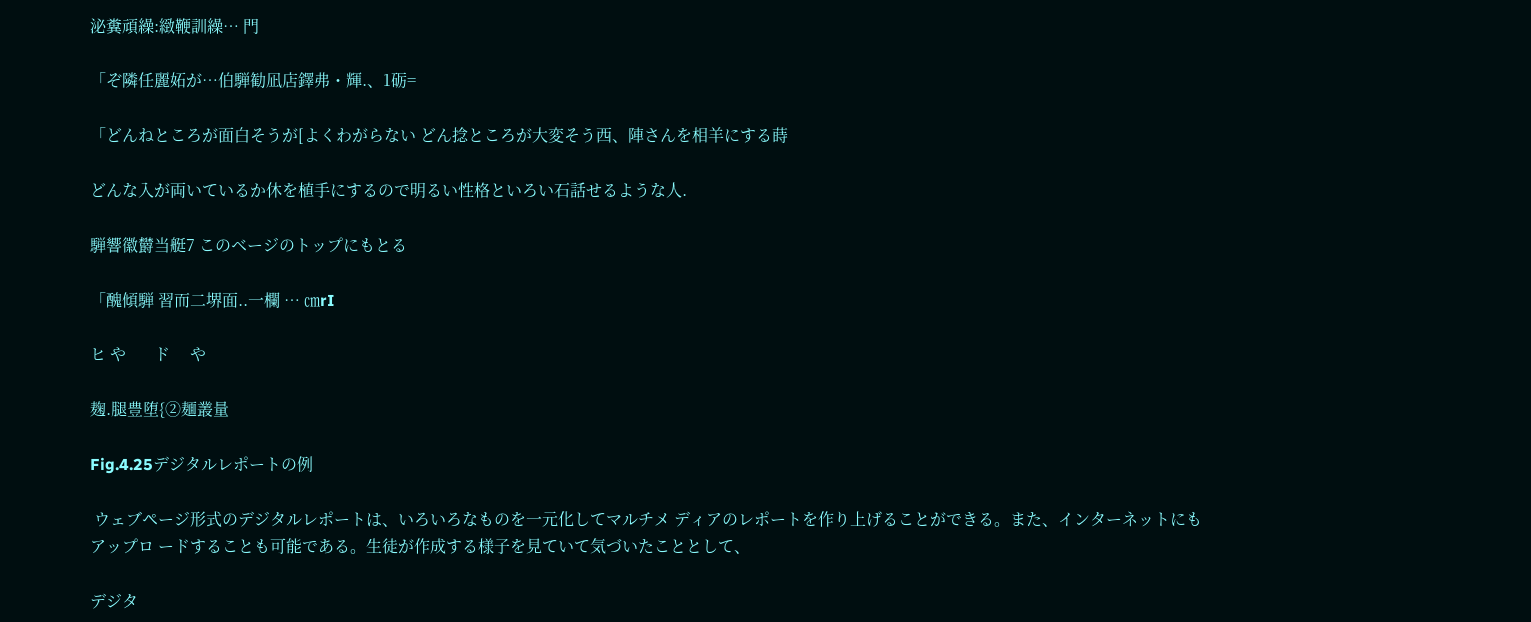泌糞頑繰:緻鞭訓繰… 門

「ぞ隣任麗妬が…伯騨勧凪店鐸弗・輝.、1砺=

「どんねところが面白そうが[よくわがらない どん捻ところが大変そう西、陣さんを相羊にする蒔

どんな入が両いているか休を植手にするので明るい性格といろい石話せるような人.

騨響徽欝当艇7 このベージのトップにもとる

「醜傾騨 習而二堺面..一欄 … ㎝rI

ヒ や       ド     や

麹.腿豊堕{②麺叢量

Fig.4.25デジタルレポートの例

 ウェブページ形式のデジタルレポートは、いろいろなものを一元化してマルチメ ディアのレポートを作り上げることができる。また、インターネットにもアップロ ードすることも可能である。生徒が作成する様子を見ていて気づいたこととして、

デジタ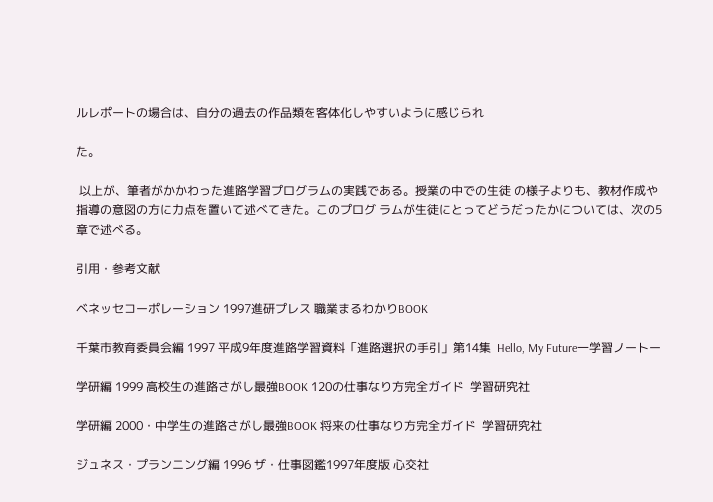ルレポートの場合は、自分の過去の作品類を客体化しやすいように感じられ

た。

 以上が、筆者がかかわった進路学習プログラムの実践である。授業の中での生徒 の様子よりも、教材作成や指導の意図の方に力点を置いて述べてきた。このプログ ラムが生徒にとってどうだったかについては、次の5章で述べる。

引用・参考文献

ベネッセコーポレーション 1997進研プレス 職業まるわかりBOOK

千葉市教育委員会編 1997 平成9年度進路学習資料「進路選択の手引」第14集  Hello, My Future一学習ノートー

学研編 1999 高校生の進路さがし最強BOOK 120の仕事なり方完全ガイド  学習研究社

学研編 2000・中学生の進路さがし最強BOOK 将来の仕事なり方完全ガイド  学習研究社

ジュネス・プランニング編 1996 ザ・仕事図鑑1997年度版 心交社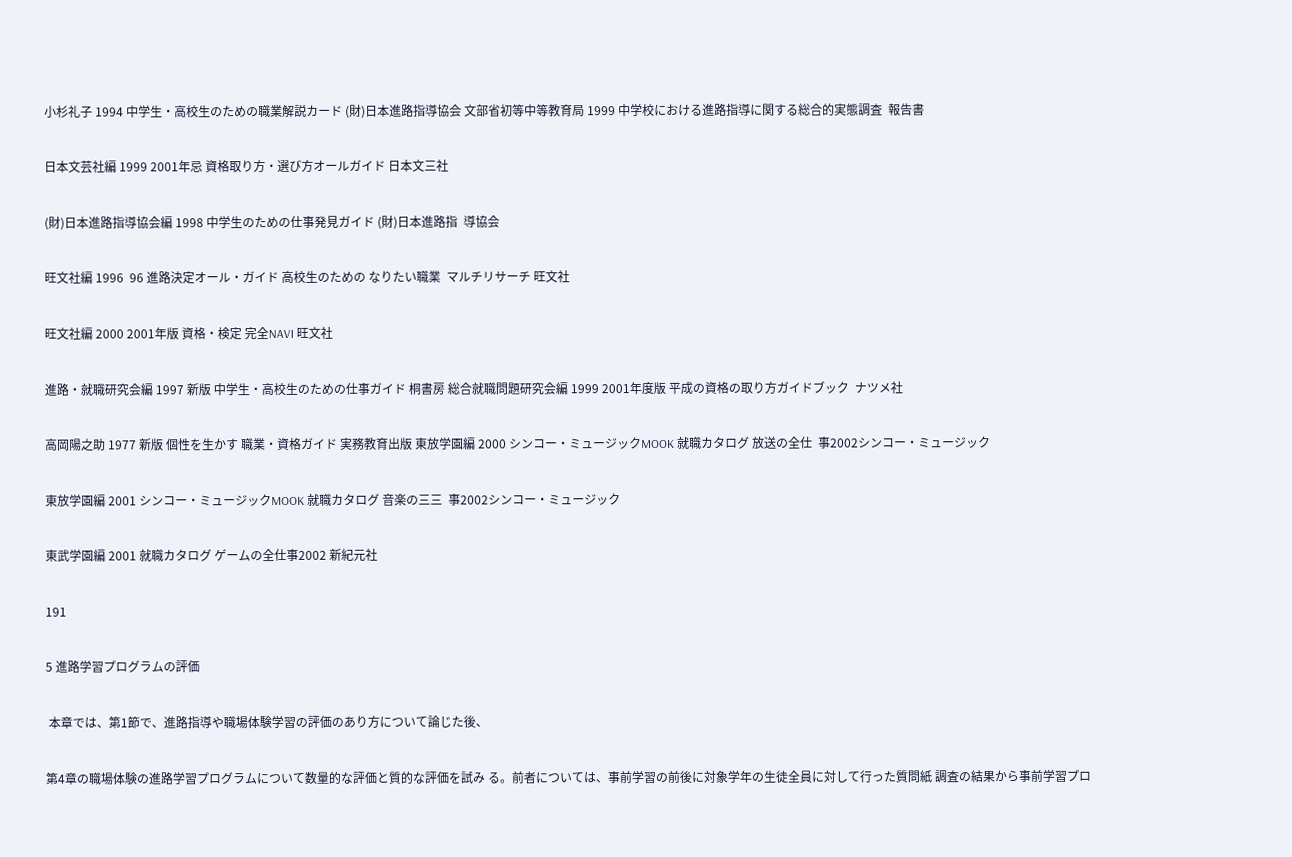小杉礼子 1994 中学生・高校生のための職業解説カード (財)日本進路指導協会 文部省初等中等教育局 1999 中学校における進路指導に関する総合的実態調査  報告書

日本文芸社編 1999 2001年忌 資格取り方・選び方オールガイド 日本文三社

(財)日本進路指導協会編 1998 中学生のための仕事発見ガイド (財)日本進路指  導協会

旺文社編 1996  96 進路決定オール・ガイド 高校生のための なりたい職業  マルチリサーチ 旺文社

旺文社編 2000 2001年版 資格・検定 完全NAVI 旺文社

進路・就職研究会編 1997 新版 中学生・高校生のための仕事ガイド 桐書房 総合就職問題研究会編 1999 2001年度版 平成の資格の取り方ガイドブック  ナツメ社

高岡陽之助 1977 新版 個性を生かす 職業・資格ガイド 実務教育出版 東放学園編 2000 シンコー・ミュージックMOOK 就職カタログ 放送の全仕  事2002シンコー・ミュージック

東放学園編 2001 シンコー・ミュージックMOOK 就職カタログ 音楽の三三  事2002シンコー・ミュージック

東武学園編 2001 就職カタログ ゲームの全仕事2002 新紀元社

191

5 進路学習プログラムの評価

 本章では、第1節で、進路指導や職場体験学習の評価のあり方について論じた後、

第4章の職場体験の進路学習プログラムについて数量的な評価と質的な評価を試み る。前者については、事前学習の前後に対象学年の生徒全員に対して行った質問紙 調査の結果から事前学習プロ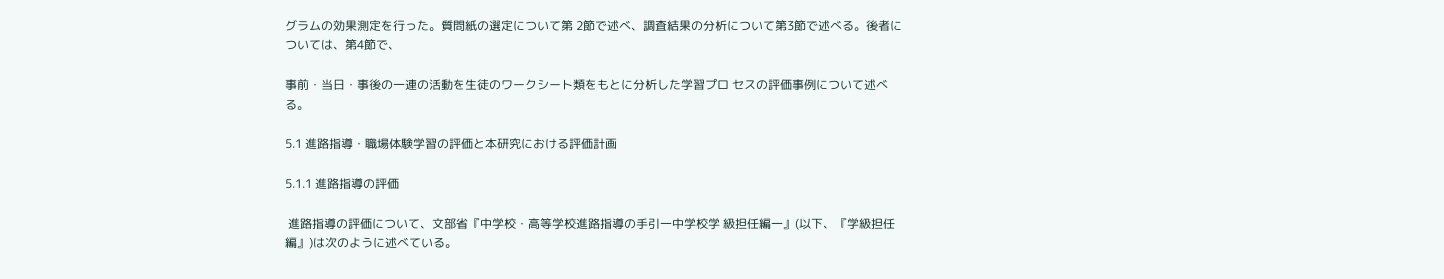グラムの効果測定を行った。質問紙の選定について第 2節で述べ、調査結果の分析について第3節で述べる。後者については、第4節で、

事前・当日・事後の一連の活動を生徒のワークシート類をもとに分析した学習プロ セスの評価事例について述べる。

5.1 進路指導・職場体験学習の評価と本研究における評価計画

5.1.1 進路指導の評価

 進路指導の評価について、文部省『中学校・高等学校進路指導の手引一中学校学 級担任編一』(以下、『学級担任編』)は次のように述べている。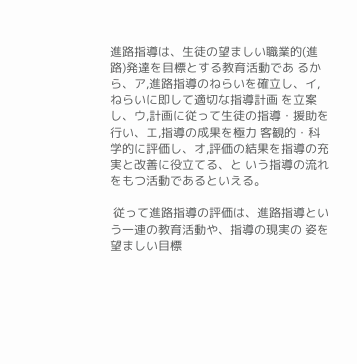進路指導は、生徒の望ましい職業的(進路)発達を目標とする教育活動であ るから、ア,進路指導のねらいを確立し、イ,ねらいに即して適切な指導計画 を立案し、ウ,計画に従って生徒の指導・援助を行い、エ,指導の成果を極力 客観的・科学的に評価し、オ,評価の結果を指導の充実と改善に役立てる、と いう指導の流れをもつ活動であるといえる。

 従って進路指導の評価は、進路指導という一連の教育活動や、指導の現実の 姿を望ましい目標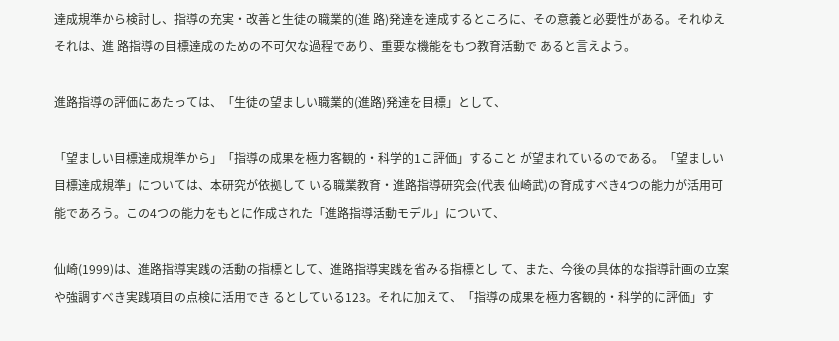達成規準から検討し、指導の充実・改善と生徒の職業的(進 路)発達を達成するところに、その意義と必要性がある。それゆえそれは、進 路指導の目標達成のための不可欠な過程であり、重要な機能をもつ教育活動で あると言えよう。

進路指導の評価にあたっては、「生徒の望ましい職業的(進路)発達を目標」として、

「望ましい目標達成規準から」「指導の成果を極力客観的・科学的1こ評価」すること が望まれているのである。「望ましい目標達成規準」については、本研究が依拠して いる職業教育・進路指導研究会(代表 仙崎武)の育成すべき4つの能力が活用可 能であろう。この4つの能力をもとに作成された「進路指導活動モデル」について、

仙崎(1999)は、進路指導実践の活動の指標として、進路指導実践を省みる指標とし て、また、今後の具体的な指導計画の立案や強調すべき実践項目の点検に活用でき るとしている123。それに加えて、「指導の成果を極力客観的・科学的に評価」す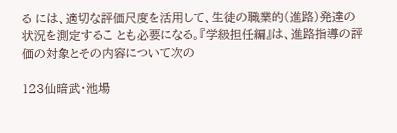る には、適切な評価尺度を活用して、生徒の職業的(進路)発達の状況を測定するこ とも必要になる。『学級担任編』は、進路指導の評価の対象とその内容について次の

123仙暗武・池場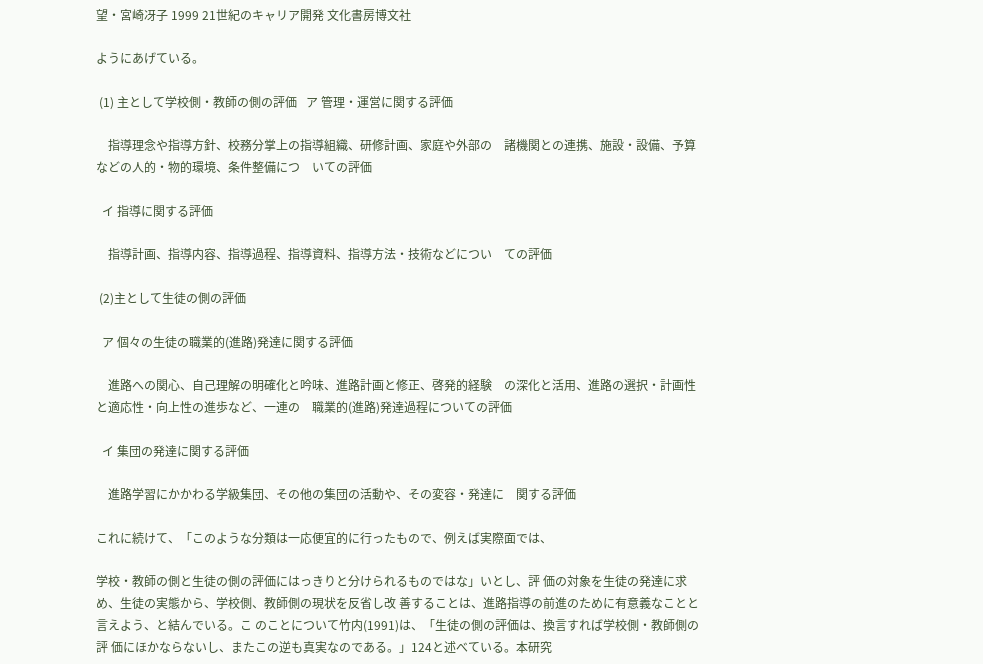望・宮崎冴子 1999 21世紀のキャリア開発 文化書房博文社

ようにあげている。

 (1) 主として学校側・教師の側の評価   ア 管理・運営に関する評価

    指導理念や指導方針、校務分掌上の指導組織、研修計画、家庭や外部の    諸機関との連携、施設・設備、予算などの人的・物的環境、条件整備につ    いての評価

  イ 指導に関する評価

    指導計画、指導内容、指導過程、指導資料、指導方法・技術などについ    ての評価

 (2)主として生徒の側の評価

  ア 個々の生徒の職業的(進路)発達に関する評価

    進路への関心、自己理解の明確化と吟味、進路計画と修正、啓発的経験    の深化と活用、進路の選択・計画性と適応性・向上性の進歩など、一連の    職業的(進路)発達過程についての評価

  イ 集団の発達に関する評価

    進路学習にかかわる学級集団、その他の集団の活動や、その変容・発達に    関する評価

これに続けて、「このような分類は一応便宜的に行ったもので、例えば実際面では、

学校・教師の側と生徒の側の評価にはっきりと分けられるものではな」いとし、評 価の対象を生徒の発達に求め、生徒の実態から、学校側、教師側の現状を反省し改 善することは、進路指導の前進のために有意義なことと言えよう、と結んでいる。こ のことについて竹内(1991)は、「生徒の側の評価は、換言すれば学校側・教師側の評 価にほかならないし、またこの逆も真実なのである。」124と述べている。本研究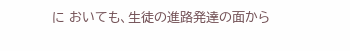に おいても、生徒の進路発達の面から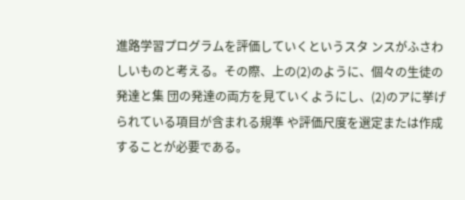進路学習プログラムを評価していくというスタ ンスがふさわしいものと考える。その際、上の(2)のように、個々の生徒の発達と集 団の発達の両方を見ていくようにし、(2)のアに挙げられている項目が含まれる規準 や評価尺度を選定または作成することが必要である。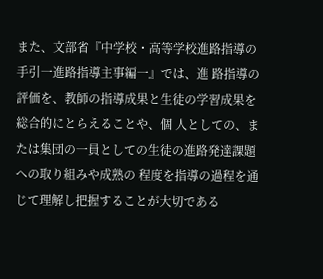また、文部省『中学校・高等学校進路指導の手引一進路指導主事編一』では、進 路指導の評価を、教師の指導成果と生徒の学習成果を総合的にとらえることや、個 人としての、または集団の一員としての生徒の進路発達課題への取り組みや成熟の 程度を指導の過程を通じて理解し把握することが大切である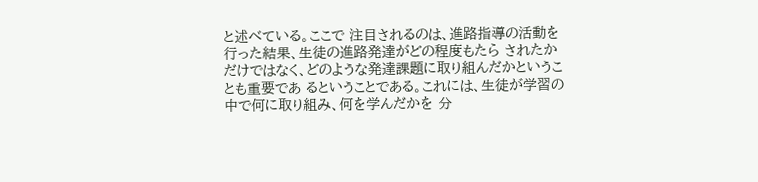と述べている。ここで 注目されるのは、進路指導の活動を行った結果、生徒の進路発達がどの程度もたら されたかだけではなく、どのような発達課題に取り組んだかということも重要であ るということである。これには、生徒が学習の中で何に取り組み、何を学んだかを 分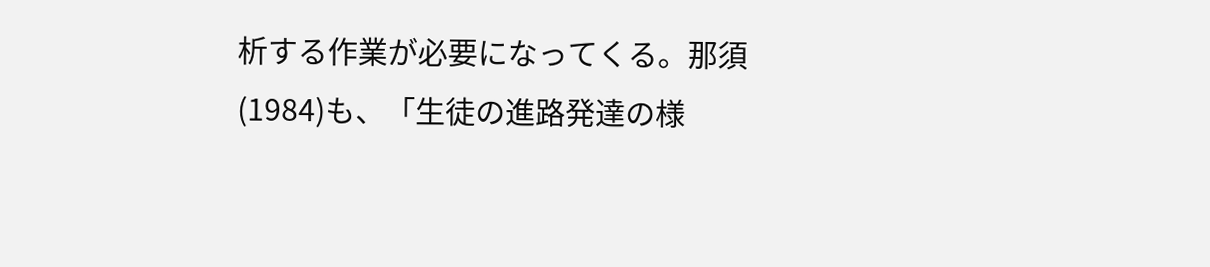析する作業が必要になってくる。那須(1984)も、「生徒の進路発達の様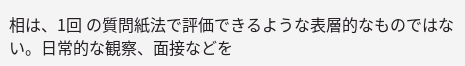相は、1回 の質問紙法で評価できるような表層的なものではない。日常的な観察、面接などを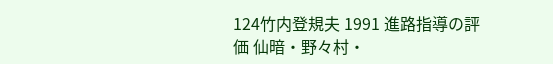124竹内登規夫 1991 進路指導の評価 仙暗・野々村・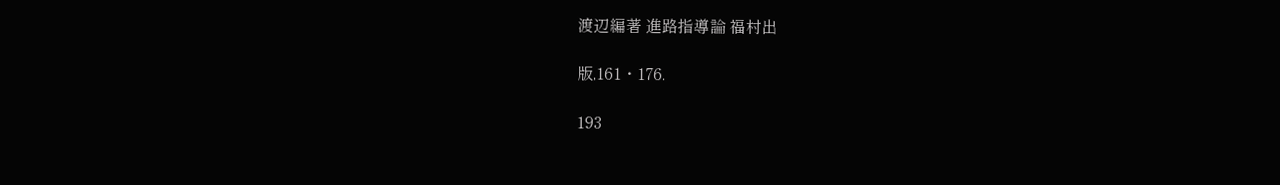渡辺編著 進路指導論 福村出

版,161・176.

193